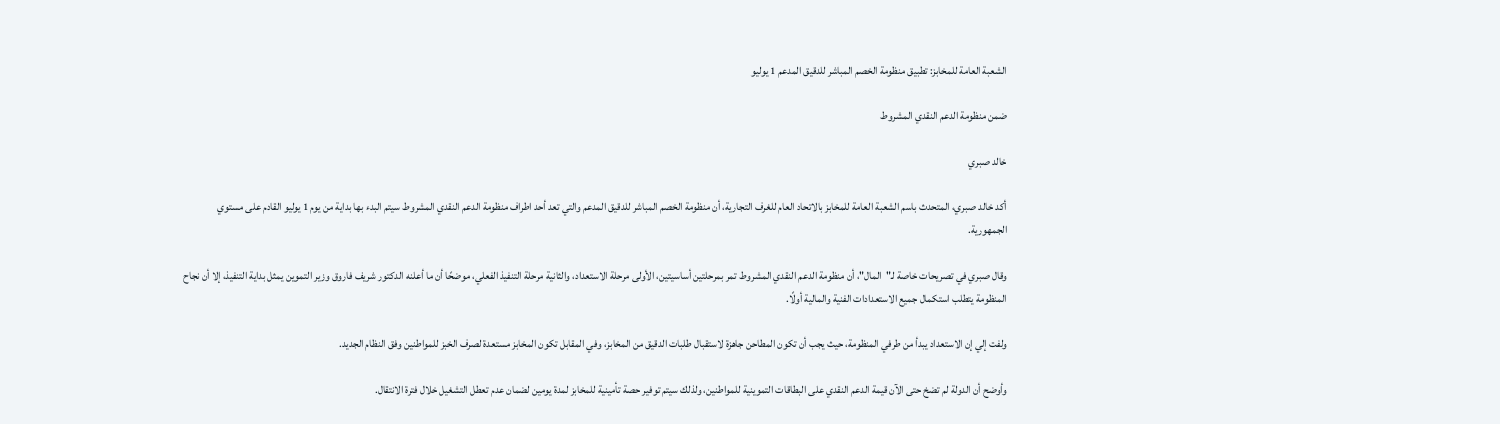الشعبة العامة للمخابز: تطبيق منظومة الخصم المباشر للدقيق المدعم 1 يوليو

ضمن منظومة الدعم النقدي المشروط

خالد صبري

أكد خالد صبري، المتحدث باسم الشعبة العامة للمخابز بالاتحاد العام للغرف التجارية، أن منظومة الخصم المباشر للدقيق المدعم والتي تعد أحد اطراف منظومة الدعم النقدي المشروط سيتم البدء بها بداية من يوم 1 يوليو القادم على مستوي الجمهورية.

وقال صبري في تصريحات خاصة لـ"المال"، أن منظومة الدعم النقدي المشروط تمر بمرحلتين أساسيتين، الأولى مرحلة الاستعداد، والثانية مرحلة التنفيذ الفعلي، موضحًا أن ما أعلنه الدكتور شريف فاروق وزير التموين يمثل بداية التنفيذ، إلا أن نجاح المنظومة يتطلب استكمال جميع الاستعدادات الفنية والمالية أولًا.

ولفت إلي إن الاستعداد يبدأ من طرفي المنظومة، حيث يجب أن تكون المطاحن جاهزة لاستقبال طلبات الدقيق من المخابز، وفي المقابل تكون المخابز مستعدة لصرف الخبز للمواطنين وفق النظام الجديد.

وأوضح أن الدولة لم تضخ حتى الآن قيمة الدعم النقدي على البطاقات التموينية للمواطنين، ولذلك سيتم توفير حصة تأمينية للمخابز لمدة يومين لضمان عدم تعطل التشغيل خلال فترة الانتقال.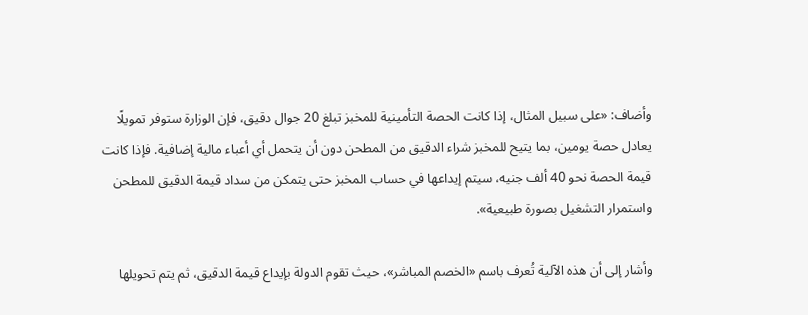وأضاف: «على سبيل المثال، إذا كانت الحصة التأمينية للمخبز تبلغ 20 جوال دقيق، فإن الوزارة ستوفر تمويلًا يعادل حصة يومين، بما يتيح للمخبز شراء الدقيق من المطحن دون أن يتحمل أي أعباء مالية إضافية. فإذا كانت قيمة الحصة نحو 40 ألف جنيه، سيتم إيداعها في حساب المخبز حتى يتمكن من سداد قيمة الدقيق للمطحن واستمرار التشغيل بصورة طبيعية».

وأشار إلى أن هذه الآلية تُعرف باسم «الخصم المباشر»، حيث تقوم الدولة بإيداع قيمة الدقيق، ثم يتم تحويلها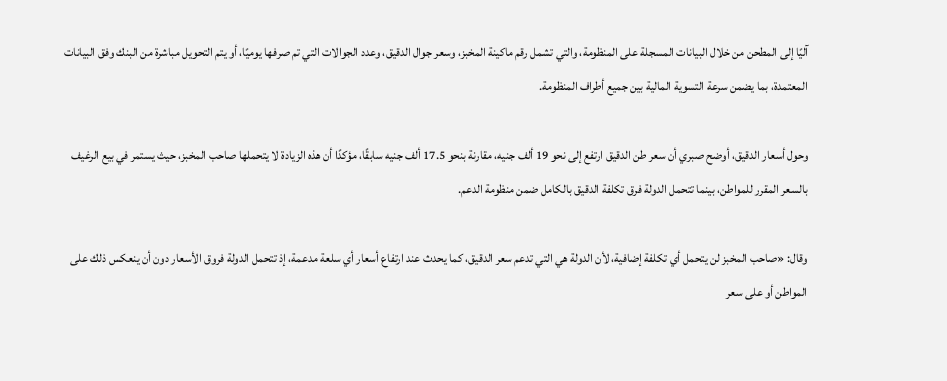آليًا إلى المطحن من خلال البيانات المسجلة على المنظومة، والتي تشمل رقم ماكينة المخبز، وسعر جوال الدقيق، وعدد الجوالات التي تم صرفها يوميًا، أو يتم التحويل مباشرة من البنك وفق البيانات المعتمدة، بما يضمن سرعة التسوية المالية بين جميع أطراف المنظومة.

وحول أسعار الدقيق، أوضح صبري أن سعر طن الدقيق ارتفع إلى نحو 19 ألف جنيه، مقارنة بنحو 17.5 ألف جنيه سابقًا، مؤكدًا أن هذه الزيادة لا يتحملها صاحب المخبز، حيث يستمر في بيع الرغيف بالسعر المقرر للمواطن، بينما تتحمل الدولة فرق تكلفة الدقيق بالكامل ضمن منظومة الدعم.

وقال: «صاحب المخبز لن يتحمل أي تكلفة إضافية، لأن الدولة هي التي تدعم سعر الدقيق، كما يحدث عند ارتفاع أسعار أي سلعة مدعمة، إذ تتحمل الدولة فروق الأسعار دون أن ينعكس ذلك على المواطن أو على سعر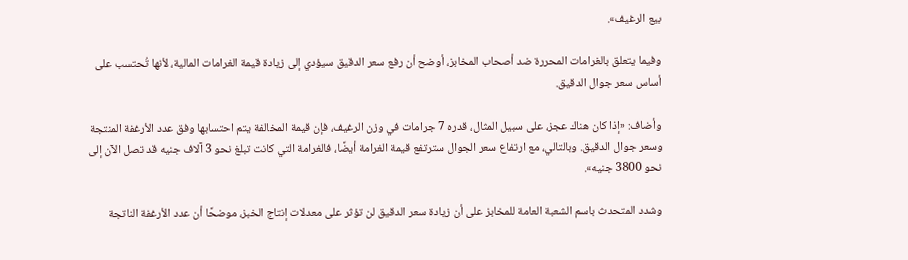بيع الرغيف».

وفيما يتعلق بالغرامات المحررة ضد أصحاب المخابز، أوضح أن رفع سعر الدقيق سيؤدي إلى زيادة قيمة الغرامات المالية، لأنها تُحتسب على أساس سعر جوال الدقيق.

وأضاف: «إذا كان هناك عجز، على سبيل المثال، قدره 7 جرامات في وزن الرغيف، فإن قيمة المخالفة يتم احتسابها وفق عدد الأرغفة المنتجة وسعر جوال الدقيق. وبالتالي، مع ارتفاع سعر الجوال سترتفع قيمة الغرامة أيضًا، فالغرامة التي كانت تبلغ نحو 3 آلاف جنيه قد تصل الآن إلى نحو 3800 جنيه».

وشدد المتحدث باسم الشعبة العامة للمخابز على أن زيادة سعر الدقيق لن تؤثر على معدلات إنتاج الخبز، موضحًا أن عدد الأرغفة الناتجة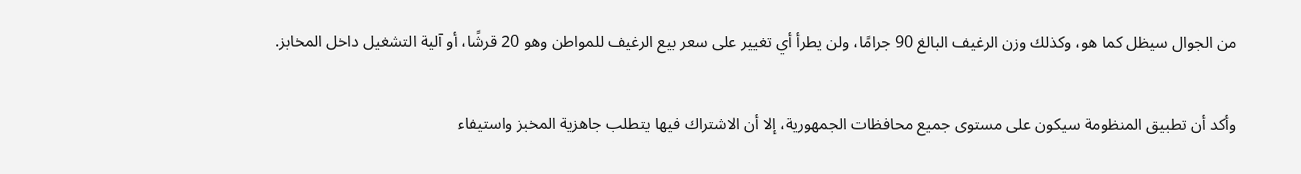من الجوال سيظل كما هو، وكذلك وزن الرغيف البالغ 90 جرامًا، ولن يطرأ أي تغيير على سعر بيع الرغيف للمواطن وهو 20 قرشًا، أو آلية التشغيل داخل المخابز.

وأكد أن تطبيق المنظومة سيكون على مستوى جميع محافظات الجمهورية، إلا أن الاشتراك فيها يتطلب جاهزية المخبز واستيفاء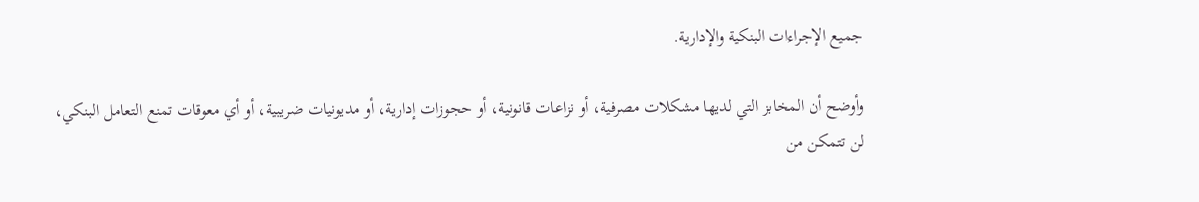جميع الإجراءات البنكية والإدارية.

وأوضح أن المخابز التي لديها مشكلات مصرفية، أو نزاعات قانونية، أو حجوزات إدارية، أو مديونيات ضريبية، أو أي معوقات تمنع التعامل البنكي، لن تتمكن من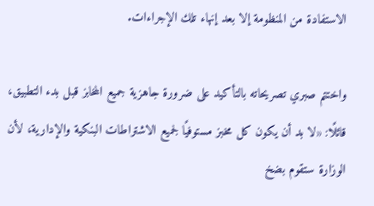الاستفادة من المنظومة إلا بعد إنهاء تلك الإجراءات.

واختتم صبري تصريحاته بالتأكيد على ضرورة جاهزية جميع المخابز قبل بدء التطبيق، قائلًا: «لا بد أن يكون كل مخبز مستوفيًا لجميع الاشتراطات البنكية والإدارية، لأن الوزارة ستقوم بضخ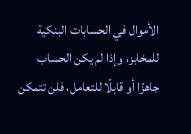الأموال في الحسابات البنكية للمخابز، وإذا لم يكن الحساب جاهزًا أو قابلًا للتعامل، فلن تتمكن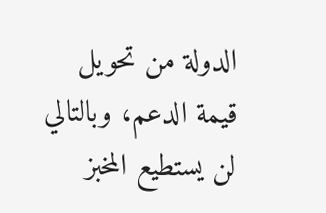الدولة من تحويل قيمة الدعم، وبالتالي لن يستطيع المخبز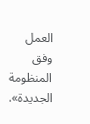العمل وفق المنظومة الجديدة».